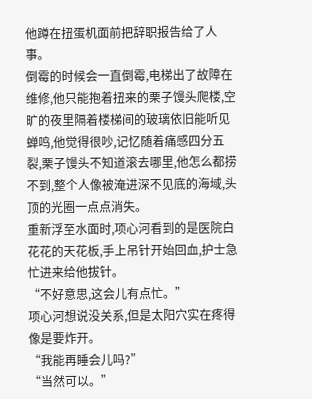他蹲在扭蛋机面前把辞职报告给了人事。
倒霉的时候会一直倒霉,电梯出了故障在维修,他只能抱着扭来的栗子馒头爬楼,空旷的夜里隔着楼梯间的玻璃依旧能听见蝉鸣,他觉得很吵,记忆随着痛感四分五裂,栗子馒头不知道滚去哪里,他怎么都捞不到,整个人像被淹进深不见底的海域,头顶的光圈一点点消失。
重新浮至水面时,项心河看到的是医院白花花的天花板,手上吊针开始回血,护士急忙进来给他拔针。
“不好意思,这会儿有点忙。”
项心河想说没关系,但是太阳穴实在疼得像是要炸开。
“我能再睡会儿吗?”
“当然可以。”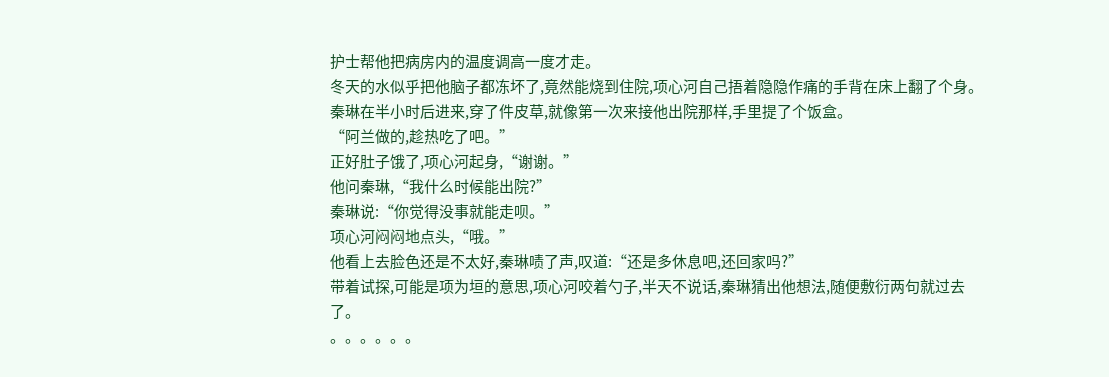护士帮他把病房内的温度调高一度才走。
冬天的水似乎把他脑子都冻坏了,竟然能烧到住院,项心河自己捂着隐隐作痛的手背在床上翻了个身。
秦琳在半小时后进来,穿了件皮草,就像第一次来接他出院那样,手里提了个饭盒。
“阿兰做的,趁热吃了吧。”
正好肚子饿了,项心河起身,“谢谢。”
他问秦琳,“我什么时候能出院?”
秦琳说:“你觉得没事就能走呗。”
项心河闷闷地点头,“哦。”
他看上去脸色还是不太好,秦琳啧了声,叹道:“还是多休息吧,还回家吗?”
带着试探,可能是项为垣的意思,项心河咬着勺子,半天不说话,秦琳猜出他想法,随便敷衍两句就过去了。
。。。。。。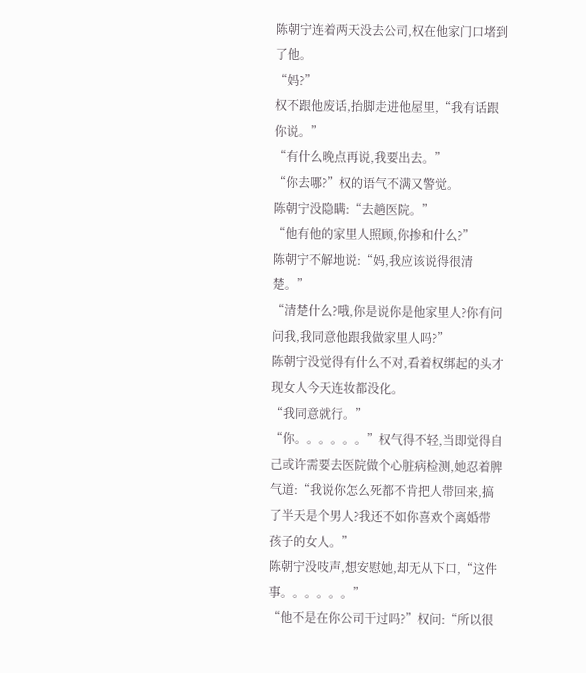陈朝宁连着两天没去公司,权在他家门口堵到了他。
“妈?”
权不跟他废话,抬脚走进他屋里,“我有话跟你说。”
“有什么晚点再说,我要出去。”
“你去哪?”权的语气不满又警觉。
陈朝宁没隐瞒:“去趟医院。”
“他有他的家里人照顾,你掺和什么?”
陈朝宁不解地说:“妈,我应该说得很清楚。”
“清楚什么?哦,你是说你是他家里人?你有问问我,我同意他跟我做家里人吗?”
陈朝宁没觉得有什么不对,看着权绑起的头才现女人今天连妆都没化。
“我同意就行。”
“你。。。。。。”权气得不轻,当即觉得自己或许需要去医院做个心脏病检测,她忍着脾气道:“我说你怎么死都不肯把人带回来,搞了半天是个男人?我还不如你喜欢个离婚带孩子的女人。”
陈朝宁没吱声,想安慰她,却无从下口,“这件事。。。。。。”
“他不是在你公司干过吗?”权问:“所以很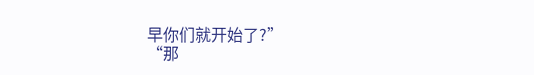早你们就开始了?”
“那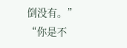倒没有。”
“你是不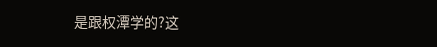是跟权潭学的?这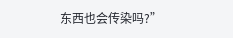东西也会传染吗?”